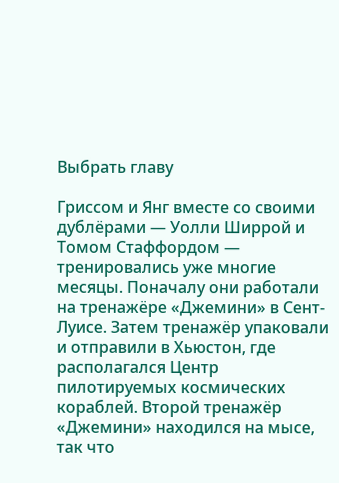Выбрать главу

Гриссом и Янг вместе со своими дублёрами — Уолли Ширрой и Томом Стаффордом — тренировались уже многие месяцы. Поначалу они работали на тренажёре «Джемини» в Сент-Луисе. Затем тренажёр упаковали и отправили в Хьюстон, где располагался Центр пилотируемых космических кораблей. Второй тренажёр «Джемини» находился на мысе, так что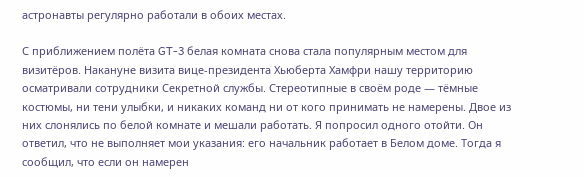астронавты регулярно работали в обоих местах.

С приближением полёта GT-3 белая комната снова стала популярным местом для визитёров. Накануне визита вице-президента Хьюберта Хамфри нашу территорию осматривали сотрудники Секретной службы. Стереотипные в своём роде — тёмные костюмы, ни тени улыбки, и никаких команд ни от кого принимать не намерены. Двое из них слонялись по белой комнате и мешали работать. Я попросил одного отойти. Он ответил, что не выполняет мои указания: его начальник работает в Белом доме. Тогда я сообщил, что если он намерен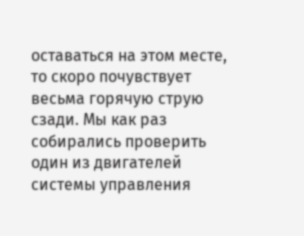оставаться на этом месте, то скоро почувствует весьма горячую струю сзади. Мы как раз собирались проверить один из двигателей системы управления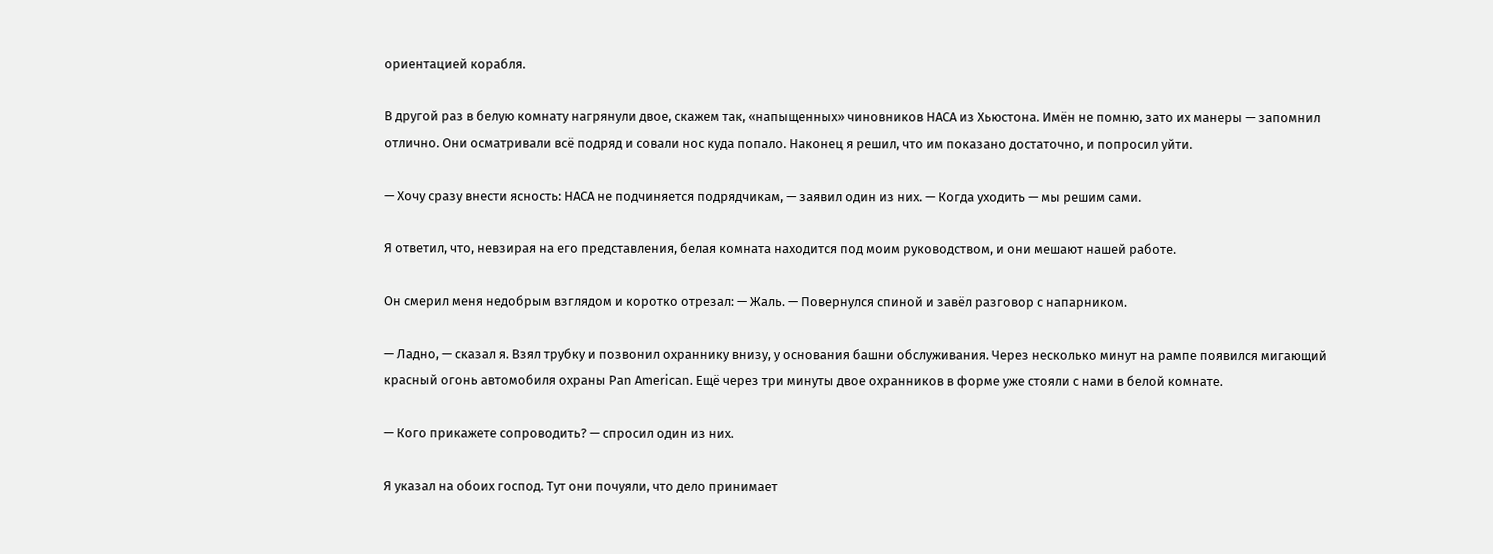ориентацией корабля.

В другой раз в белую комнату нагрянули двое, скажем так, «напыщенных» чиновников НАСА из Хьюстона. Имён не помню, зато их манеры — запомнил отлично. Они осматривали всё подряд и совали нос куда попало. Наконец я решил, что им показано достаточно, и попросил уйти.

— Хочу сразу внести ясность: НАСА не подчиняется подрядчикам, — заявил один из них. — Когда уходить — мы решим сами.

Я ответил, что, невзирая на его представления, белая комната находится под моим руководством, и они мешают нашей работе.

Он смерил меня недобрым взглядом и коротко отрезал: — Жаль. — Повернулся спиной и завёл разговор с напарником.

— Ладно, — сказал я. Взял трубку и позвонил охраннику внизу, у основания башни обслуживания. Через несколько минут на рампе появился мигающий красный огонь автомобиля охраны Pan American. Ещё через три минуты двое охранников в форме уже стояли с нами в белой комнате.

— Кого прикажете сопроводить? — спросил один из них.

Я указал на обоих господ. Тут они почуяли, что дело принимает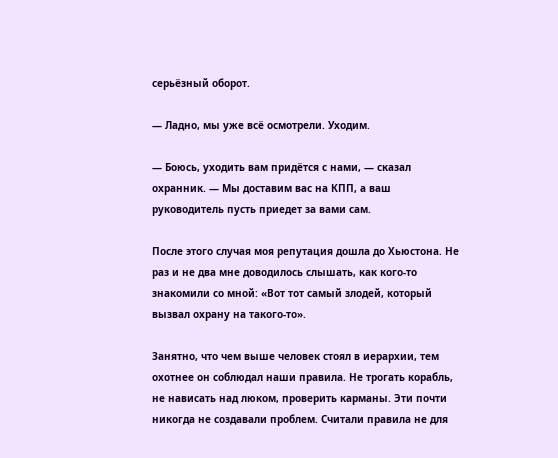серьёзный оборот.

— Ладно, мы уже всё осмотрели. Уходим.

— Боюсь, уходить вам придётся с нами, — сказал охранник. — Мы доставим вас на КПП, а ваш руководитель пусть приедет за вами сам.

После этого случая моя репутация дошла до Хьюстона. Не раз и не два мне доводилось слышать, как кого-то знакомили со мной: «Вот тот самый злодей, который вызвал охрану на такого-то».

Занятно, что чем выше человек стоял в иерархии, тем охотнее он соблюдал наши правила. Не трогать корабль, не нависать над люком, проверить карманы. Эти почти никогда не создавали проблем. Считали правила не для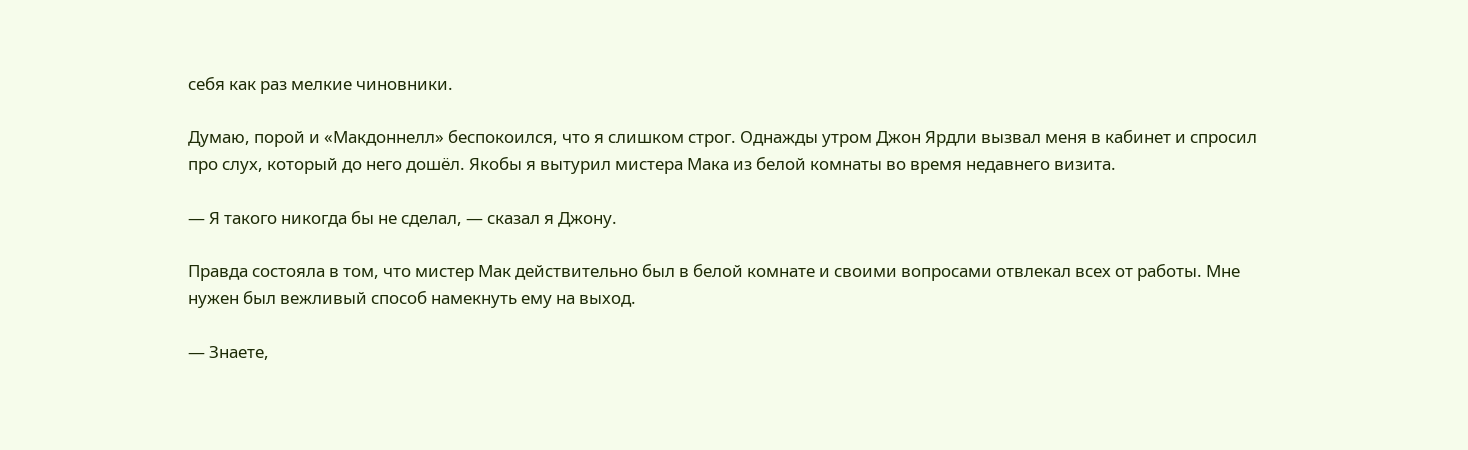себя как раз мелкие чиновники.

Думаю, порой и «Макдоннелл» беспокоился, что я слишком строг. Однажды утром Джон Ярдли вызвал меня в кабинет и спросил про слух, который до него дошёл. Якобы я вытурил мистера Мака из белой комнаты во время недавнего визита.

— Я такого никогда бы не сделал, — сказал я Джону.

Правда состояла в том, что мистер Мак действительно был в белой комнате и своими вопросами отвлекал всех от работы. Мне нужен был вежливый способ намекнуть ему на выход.

— Знаете,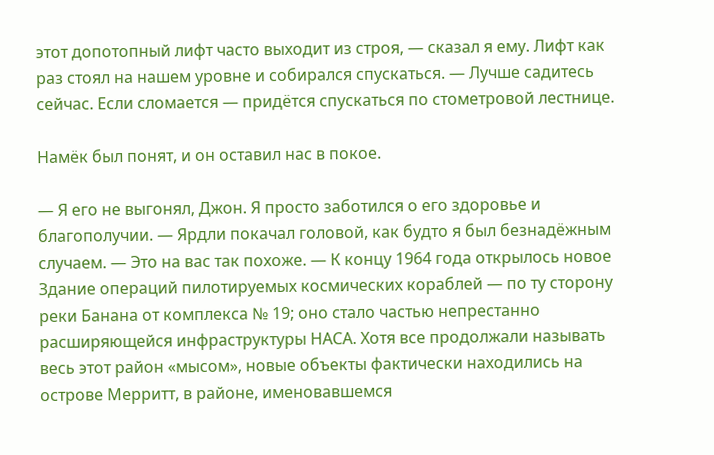этот допотопный лифт часто выходит из строя, — сказал я ему. Лифт как раз стоял на нашем уровне и собирался спускаться. — Лучше садитесь сейчас. Если сломается — придётся спускаться по стометровой лестнице.

Намёк был понят, и он оставил нас в покое.

— Я его не выгонял, Джон. Я просто заботился о его здоровье и благополучии. — Ярдли покачал головой, как будто я был безнадёжным случаем. — Это на вас так похоже. — К концу 1964 года открылось новое Здание операций пилотируемых космических кораблей — по ту сторону реки Банана от комплекса № 19; оно стало частью непрестанно расширяющейся инфраструктуры НАСА. Хотя все продолжали называть весь этот район «мысом», новые объекты фактически находились на острове Мерритт, в районе, именовавшемся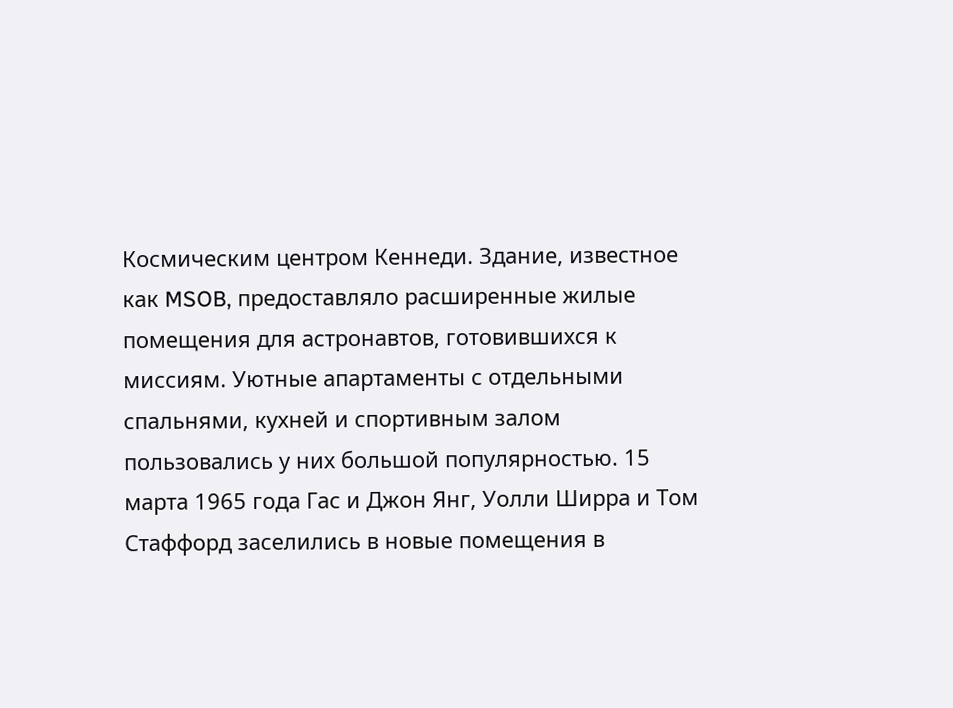Космическим центром Кеннеди. Здание, известное как MSOB, предоставляло расширенные жилые помещения для астронавтов, готовившихся к миссиям. Уютные апартаменты с отдельными спальнями, кухней и спортивным залом пользовались у них большой популярностью. 15 марта 1965 года Гас и Джон Янг, Уолли Ширра и Том Стаффорд заселились в новые помещения в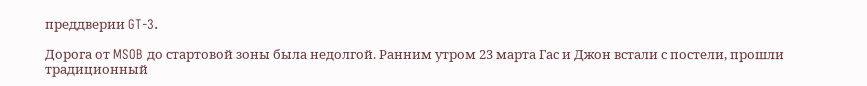преддверии GT-3.

Дорога от MSOB до стартовой зоны была недолгой. Ранним утром 23 марта Гас и Джон встали с постели, прошли традиционный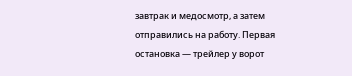завтрак и медосмотр, а затем отправились на работу. Первая остановка — трейлер у ворот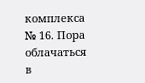комплекса № 16. Пора облачаться в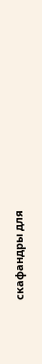скафандры для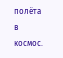полёта в космос.